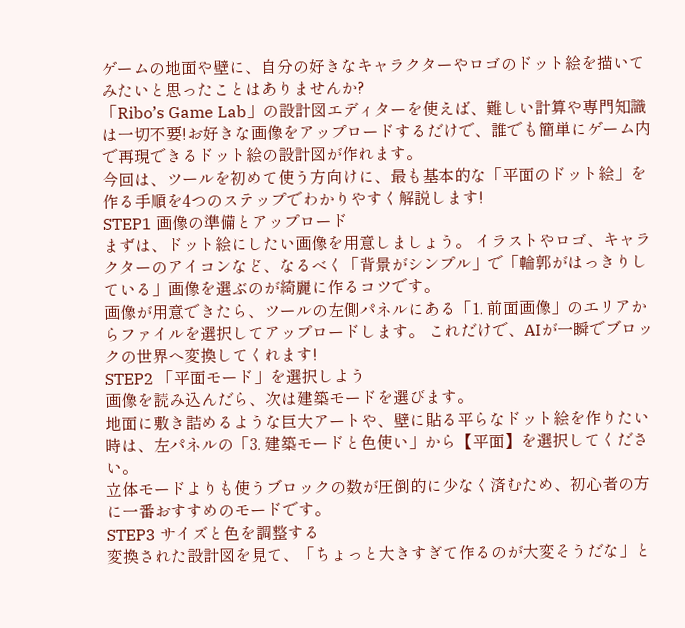ゲームの地面や壁に、自分の好きなキャラクターやロゴのドット絵を描いてみたいと思ったことはありませんか?
「Ribo’s Game Lab」の設計図エディターを使えば、難しい計算や専門知識は一切不要!お好きな画像をアップロードするだけで、誰でも簡単にゲーム内で再現できるドット絵の設計図が作れます。
今回は、ツールを初めて使う方向けに、最も基本的な「平面のドット絵」を作る手順を4つのステップでわかりやすく解説します!
STEP1 画像の準備とアップロード
まずは、ドット絵にしたい画像を用意しましょう。 イラストやロゴ、キャラクターのアイコンなど、なるべく「背景がシンプル」で「輪郭がはっきりしている」画像を選ぶのが綺麗に作るコツです。
画像が用意できたら、ツールの左側パネルにある「1. 前面画像」のエリアからファイルを選択してアップロードします。 これだけで、AIが一瞬でブロックの世界へ変換してくれます!
STEP2 「平面モード」を選択しよう
画像を読み込んだら、次は建築モードを選びます。
地面に敷き詰めるような巨大アートや、壁に貼る平らなドット絵を作りたい時は、左パネルの「3. 建築モードと色使い」から【平面】を選択してください。
立体モードよりも使うブロックの数が圧倒的に少なく済むため、初心者の方に一番おすすめのモードです。
STEP3 サイズと色を調整する
変換された設計図を見て、「ちょっと大きすぎて作るのが大変そうだな」と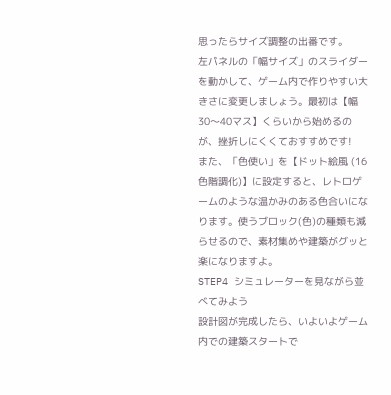思ったらサイズ調整の出番です。
左パネルの「幅サイズ」のスライダーを動かして、ゲーム内で作りやすい大きさに変更しましょう。最初は【幅30〜40マス】くらいから始めるのが、挫折しにくくておすすめです!
また、「色使い」を【ドット絵風 (16色階調化)】に設定すると、レトロゲームのような温かみのある色合いになります。使うブロック(色)の種類も減らせるので、素材集めや建築がグッと楽になりますよ。
STEP4 シミュレーターを見ながら並べてみよう
設計図が完成したら、いよいよゲーム内での建築スタートで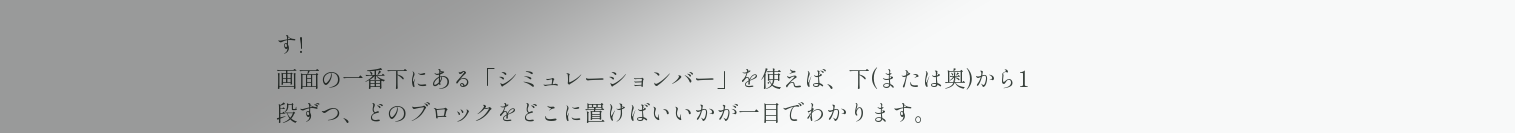す!
画面の一番下にある「シミュレーションバー」を使えば、下(または奥)から1段ずつ、どのブロックをどこに置けばいいかが一目でわかります。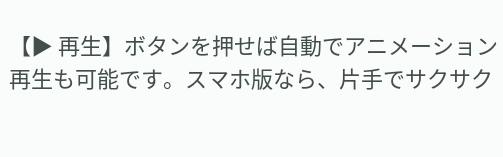【▶ 再生】ボタンを押せば自動でアニメーション再生も可能です。スマホ版なら、片手でサクサク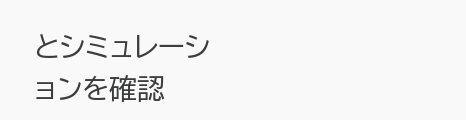とシミュレーションを確認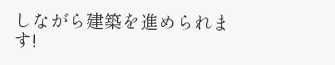しながら建築を進められます!